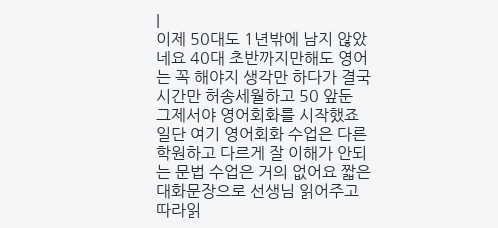|
이제 50대도 1년밖에 남지 않았네요 40대 초반까지만해도 영어는 꼭 해야지 생각만 하다가 결국 시간만 허송세월하고 50 앞둔 그제서야 영어회화를 시작했죠 일단 여기 영어회화 수업은 다른 학원하고 다르게 잘 이해가 안되는 문법 수업은 거의 없어요 짧은 대화문장으로 선생님 읽어주고 따라읽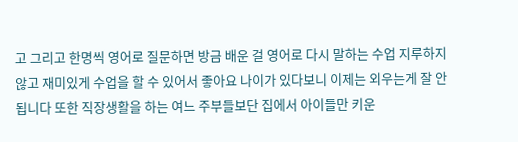고 그리고 한명씩 영어로 질문하면 방금 배운 걸 영어로 다시 말하는 수업 지루하지 않고 재미있게 수업을 할 수 있어서 좋아요 나이가 있다보니 이제는 외우는게 잘 안됩니다 또한 직장생활을 하는 여느 주부들보단 집에서 아이들만 키운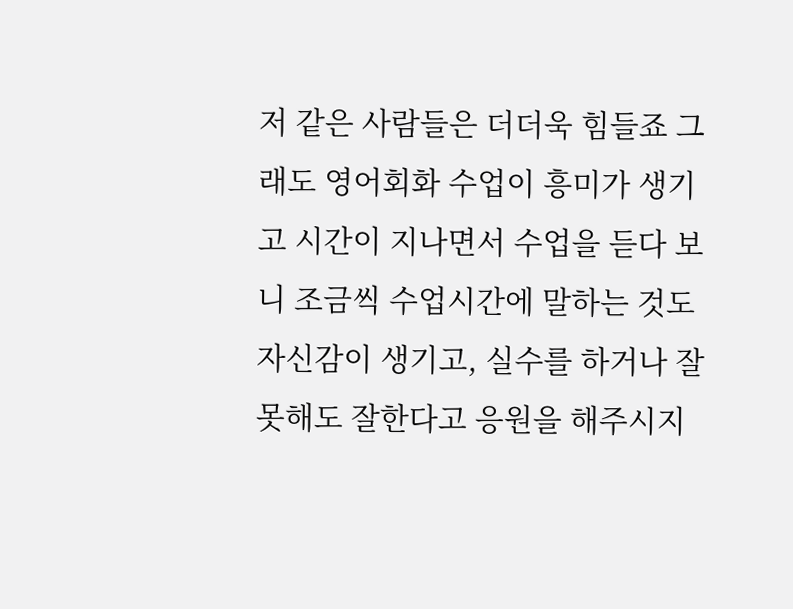저 같은 사람들은 더더욱 힘들죠 그래도 영어회화 수업이 흥미가 생기고 시간이 지나면서 수업을 듣다 보니 조금씩 수업시간에 말하는 것도 자신감이 생기고, 실수를 하거나 잘 못해도 잘한다고 응원을 해주시지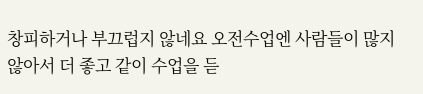창피하거나 부끄럽지 않네요 오전수업엔 사람들이 많지 않아서 더 좋고 같이 수업을 듣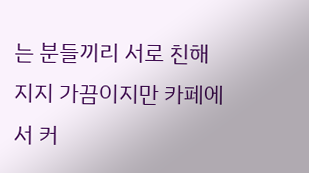는 분들끼리 서로 친해지지 가끔이지만 카페에서 커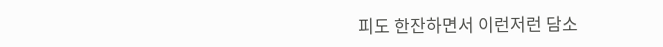피도 한잔하면서 이런저런 담소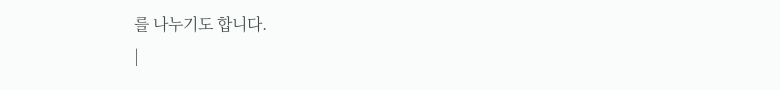를 나누기도 합니다.
|